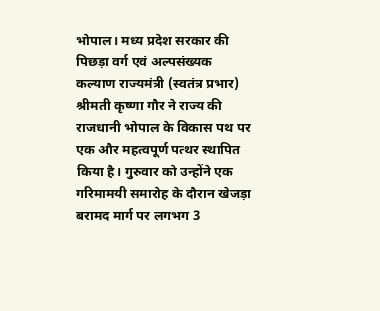भोपाल। मध्य प्रदेश सरकार की पिछड़ा वर्ग एवं अल्पसंख्यक कल्याण राज्यमंत्री (स्वतंत्र प्रभार) श्रीमती कृष्णा गौर ने राज्य की राजधानी भोपाल के विकास पथ पर एक और महत्वपूर्ण पत्थर स्थापित किया है। गुरुवार को उन्होंने एक गरिमामयी समारोह के दौरान खेजड़ा बरामद मार्ग पर लगभग 3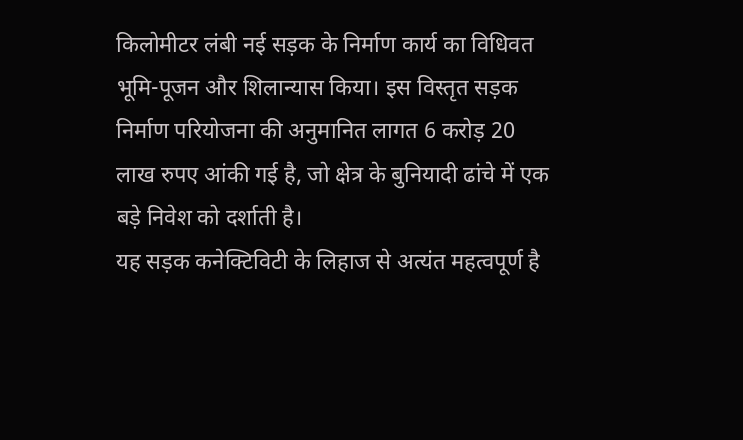किलोमीटर लंबी नई सड़क के निर्माण कार्य का विधिवत भूमि-पूजन और शिलान्यास किया। इस विस्तृत सड़क निर्माण परियोजना की अनुमानित लागत 6 करोड़ 20 लाख रुपए आंकी गई है, जो क्षेत्र के बुनियादी ढांचे में एक बड़े निवेश को दर्शाती है।
यह सड़क कनेक्टिविटी के लिहाज से अत्यंत महत्वपूर्ण है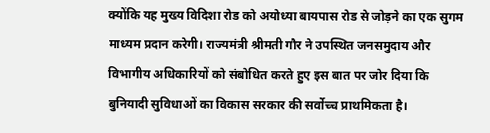क्योंकि यह मुख्य विदिशा रोड को अयोध्या बायपास रोड से जोड़ने का एक सुगम माध्यम प्रदान करेगी। राज्यमंत्री श्रीमती गौर ने उपस्थित जनसमुदाय और विभागीय अधिकारियों को संबोधित करते हुए इस बात पर जोर दिया कि बुनियादी सुविधाओं का विकास सरकार की सर्वोच्च प्राथमिकता है।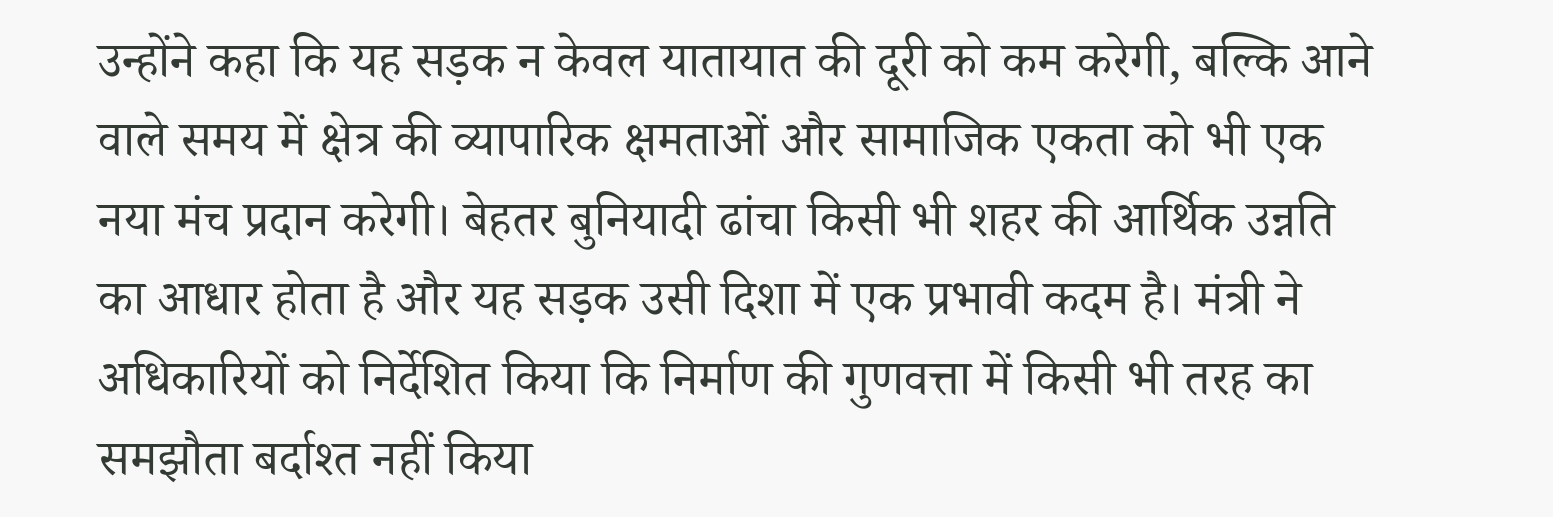उन्होंने कहा कि यह सड़क न केवल यातायात की दूरी को कम करेगी, बल्कि आने वाले समय में क्षेत्र की व्यापारिक क्षमताओं और सामाजिक एकता को भी एक नया मंच प्रदान करेगी। बेहतर बुनियादी ढांचा किसी भी शहर की आर्थिक उन्नति का आधार होता है और यह सड़क उसी दिशा में एक प्रभावी कदम है। मंत्री ने अधिकारियों को निर्देशित किया कि निर्माण की गुणवत्ता में किसी भी तरह का समझौता बर्दाश्त नहीं किया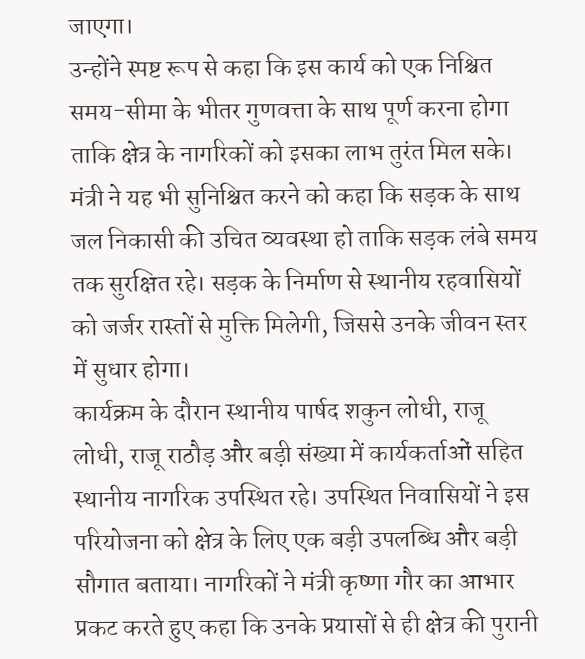जाएगा।
उन्होंने स्पष्ट रूप से कहा कि इस कार्य को एक निश्चित समय-सीमा के भीतर गुणवत्ता के साथ पूर्ण करना होगा ताकि क्षेत्र के नागरिकों को इसका लाभ तुरंत मिल सके। मंत्री ने यह भी सुनिश्चित करने को कहा कि सड़क के साथ जल निकासी की उचित व्यवस्था हो ताकि सड़क लंबे समय तक सुरक्षित रहे। सड़क के निर्माण से स्थानीय रहवासियों को जर्जर रास्तों से मुक्ति मिलेगी, जिससे उनके जीवन स्तर में सुधार होगा।
कार्यक्रम के दौरान स्थानीय पार्षद शकुन लोधी, राजू लोधी, राजू राठौड़ और बड़ी संख्या में कार्यकर्ताओं सहित स्थानीय नागरिक उपस्थित रहे। उपस्थित निवासियों ने इस परियोजना को क्षेत्र के लिए एक बड़ी उपलब्धि और बड़ी सौगात बताया। नागरिकों ने मंत्री कृष्णा गौर का आभार प्रकट करते हुए कहा कि उनके प्रयासों से ही क्षेत्र की पुरानी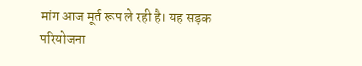मांग आज मूर्त रूप ले रही है। यह सड़क परियोजना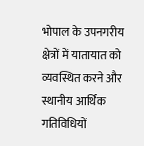भोपाल के उपनगरीय क्षेत्रों में यातायात को व्यवस्थित करने और स्थानीय आर्थिक गतिविधियों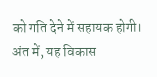को गति देने में सहायक होगी। अंत में, यह विकास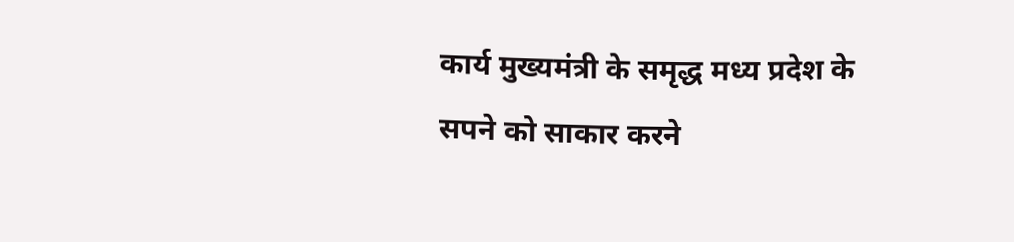कार्य मुख्यमंत्री के समृद्ध मध्य प्रदेश के सपने को साकार करने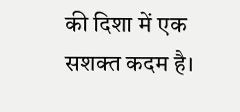की दिशा में एक सशक्त कदम है।